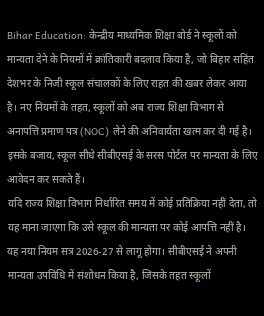Bihar Education: केन्द्रीय माध्यमिक शिक्षा बोर्ड ने स्कूलों को मान्यता देने के नियमों में क्रांतिकारी बदलाव किया है, जो बिहार सहित देशभर के निजी स्कूल संचालकों के लिए राहत की खबर लेकर आया है। नए नियमों के तहत, स्कूलों को अब राज्य शिक्षा विभाग से अनापत्ति प्रमाण पत्र (NOC) लेने की अनिवार्यता खत्म कर दी गई है। इसके बजाय, स्कूल सीधे सीबीएसई के सरस पोर्टल पर मान्यता के लिए आवेदन कर सकते हैं।
यदि राज्य शिक्षा विभाग निर्धारित समय में कोई प्रतिक्रिया नहीं देता, तो यह माना जाएगा कि उसे स्कूल की मान्यता पर कोई आपत्ति नहीं है। यह नया नियम सत्र 2026-27 से लागू होगा। सीबीएसई ने अपनी मान्यता उपविधि में संशोधन किया है, जिसके तहत स्कूलों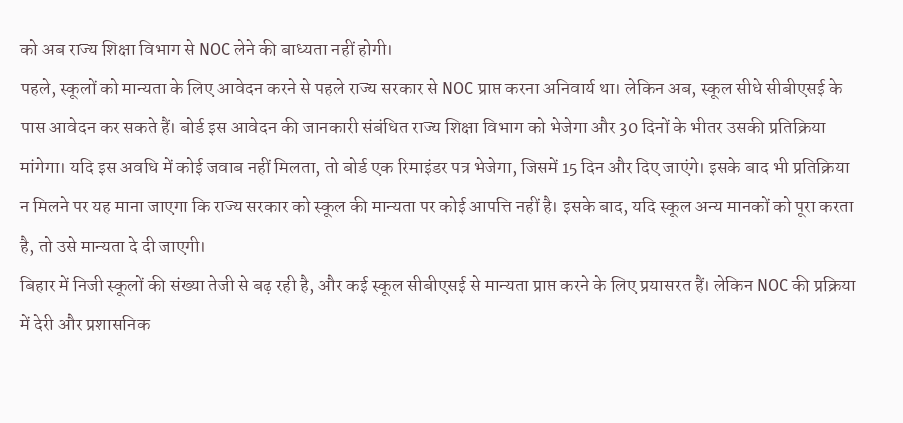को अब राज्य शिक्षा विभाग से NOC लेने की बाध्यता नहीं होगी।
पहले, स्कूलों को मान्यता के लिए आवेदन करने से पहले राज्य सरकार से NOC प्राप्त करना अनिवार्य था। लेकिन अब, स्कूल सीधे सीबीएसई के पास आवेदन कर सकते हैं। बोर्ड इस आवेदन की जानकारी संबंधित राज्य शिक्षा विभाग को भेजेगा और 30 दिनों के भीतर उसकी प्रतिक्रिया मांगेगा। यदि इस अवधि में कोई जवाब नहीं मिलता, तो बोर्ड एक रिमाइंडर पत्र भेजेगा, जिसमें 15 दिन और दिए जाएंगे। इसके बाद भी प्रतिक्रिया न मिलने पर यह माना जाएगा कि राज्य सरकार को स्कूल की मान्यता पर कोई आपत्ति नहीं है। इसके बाद, यदि स्कूल अन्य मानकों को पूरा करता है, तो उसे मान्यता दे दी जाएगी।
बिहार में निजी स्कूलों की संख्या तेजी से बढ़ रही है, और कई स्कूल सीबीएसई से मान्यता प्राप्त करने के लिए प्रयासरत हैं। लेकिन NOC की प्रक्रिया में देरी और प्रशासनिक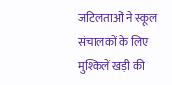जटिलताओं ने स्कूल संचालकों के लिए मुश्किलें खड़ी की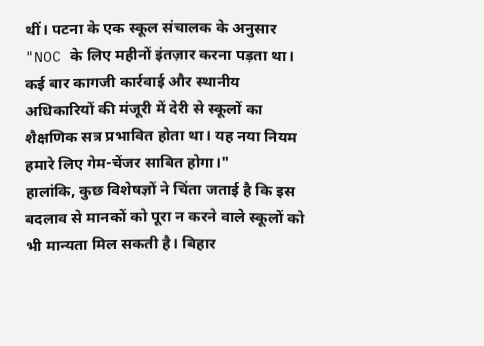थीं। पटना के एक स्कूल संचालक के अनुसार "NOC के लिए महीनों इंतज़ार करना पड़ता था। कई बार कागजी कार्रवाई और स्थानीय अधिकारियों की मंजूरी में देरी से स्कूलों का शैक्षणिक सत्र प्रभावित होता था। यह नया नियम हमारे लिए गेम-चेंजर साबित होगा।"
हालांकि, कुछ विशेषज्ञों ने चिंता जताई है कि इस बदलाव से मानकों को पूरा न करने वाले स्कूलों को भी मान्यता मिल सकती है। बिहार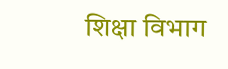शिक्षा विभाग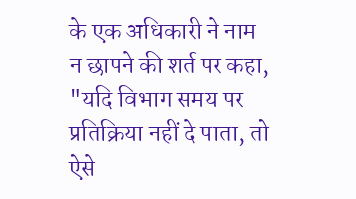के एक अधिकारी ने नाम न छापने की शर्त पर कहा, "यदि विभाग समय पर प्रतिक्रिया नहीं दे पाता, तो ऐसे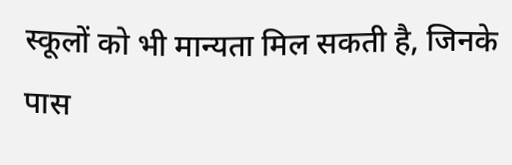स्कूलों को भी मान्यता मिल सकती है, जिनके पास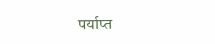पर्याप्त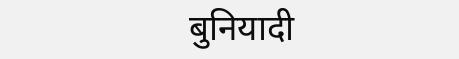बुनियादी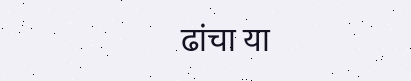ढांचा या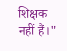शिक्षक नहीं हैं।"